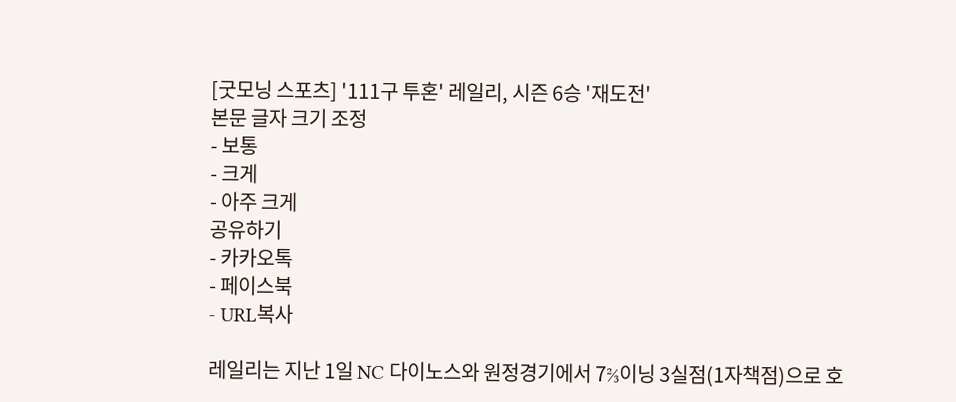[굿모닝 스포츠] '111구 투혼' 레일리, 시즌 6승 '재도전'
본문 글자 크기 조정
- 보통
- 크게
- 아주 크게
공유하기
- 카카오톡
- 페이스북
- URL복사

레일리는 지난 1일 NC 다이노스와 원정경기에서 7⅔이닝 3실점(1자책점)으로 호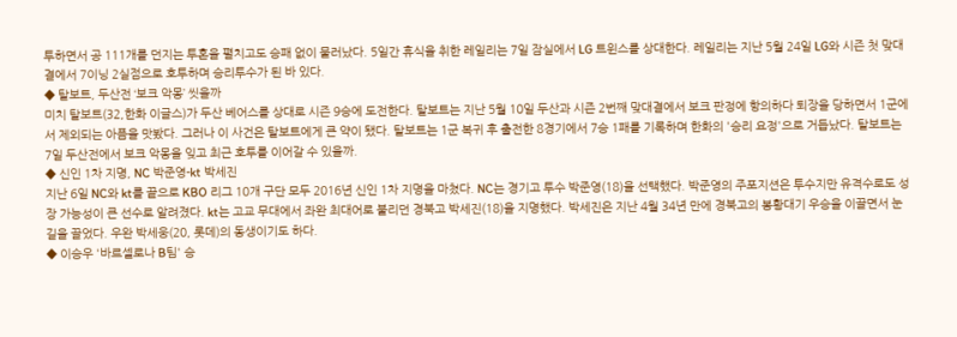투하면서 공 111개를 던지는 투혼을 펼치고도 승패 없이 물러났다. 5일간 휴식을 취한 레일리는 7일 잠실에서 LG 트윈스를 상대한다. 레일리는 지난 5월 24일 LG와 시즌 첫 맞대결에서 7이닝 2실점으로 호투하며 승리투수가 된 바 있다.
◆ 탈보트, 두산전 ‘보크 악몽’ 씻을까
미치 탈보트(32,한화 이글스)가 두산 베어스를 상대로 시즌 9승에 도전한다. 탈보트는 지난 5월 10일 두산과 시즌 2번째 맞대결에서 보크 판정에 항의하다 퇴장을 당하면서 1군에서 제외되는 아픔을 맛봤다. 그러나 이 사건은 탈보트에게 큰 약이 됐다. 탈보트는 1군 복귀 후 출전한 8경기에서 7승 1패를 기록하며 한화의 '승리 요정'으로 거듭났다. 탈보트는 7일 두산전에서 보크 악몽을 잊고 최근 호투를 이어갈 수 있을까.
◆ 신인 1차 지명, NC 박준영-kt 박세진
지난 6일 NC와 kt를 끝으로 KBO 리그 10개 구단 모두 2016년 신인 1차 지명을 마쳤다. NC는 경기고 투수 박준영(18)을 선택했다. 박준영의 주포지션은 투수지만 유격수로도 성장 가능성이 큰 선수로 알려졌다. kt는 고교 무대에서 좌완 최대어로 불리던 경북고 박세진(18)을 지명했다. 박세진은 지난 4월 34년 만에 경북고의 봉황대기 우승을 이끌면서 눈길을 끌었다. 우완 박세웅(20, 롯데)의 동생이기도 하다.
◆ 이승우 '바르셀로나 B팀' 승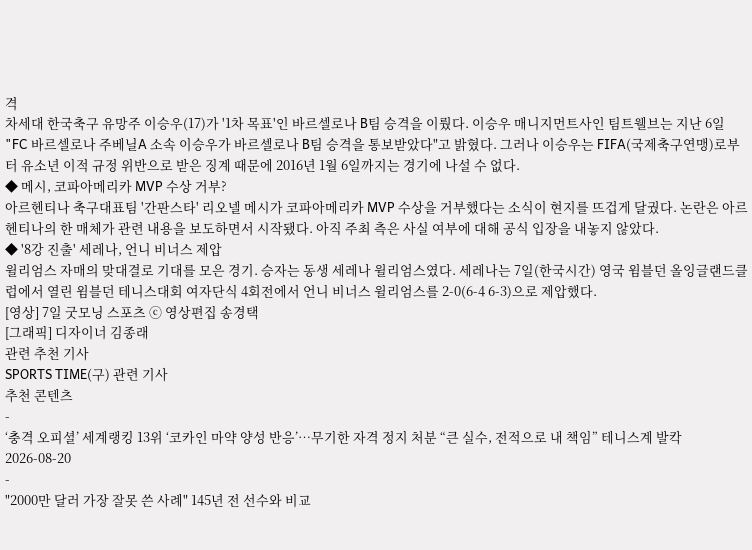격
차세대 한국축구 유망주 이승우(17)가 '1차 목표'인 바르셀로나 B팀 승격을 이뤘다. 이승우 매니지먼트사인 팀트웰브는 지난 6일 "FC 바르셀로나 주베닐A 소속 이승우가 바르셀로나 B팀 승격을 통보받았다"고 밝혔다. 그러나 이승우는 FIFA(국제축구연맹)로부터 유소년 이적 규정 위반으로 받은 징계 때문에 2016년 1월 6일까지는 경기에 나설 수 없다.
◆ 메시, 코파아메리카 MVP 수상 거부?
아르헨티나 축구대표팀 '간판스타' 리오넬 메시가 코파아메리카 MVP 수상을 거부했다는 소식이 현지를 뜨겁게 달궜다. 논란은 아르헨티나의 한 매체가 관련 내용을 보도하면서 시작됐다. 아직 주최 측은 사실 여부에 대해 공식 입장을 내놓지 않았다.
◆ '8강 진출' 세레나, 언니 비너스 제압
윌리엄스 자매의 맞대결로 기대를 모은 경기. 승자는 동생 세레나 윌리엄스였다. 세레나는 7일(한국시간) 영국 윔블던 올잉글랜드클럽에서 열린 윔블던 테니스대회 여자단식 4회전에서 언니 비너스 윌리엄스를 2-0(6-4 6-3)으로 제압했다.
[영상] 7일 굿모닝 스포츠 ⓒ 영상편집 송경택
[그래픽] 디자이너 김종래
관련 추천 기사
SPORTS TIME(구) 관련 기사
추천 콘텐츠
-
‘충격 오피셜’ 세계랭킹 13위 ‘코카인 마약 양성 반응’…무기한 자격 정지 처분 “큰 실수, 전적으로 내 책임” 테니스계 발칵
2026-08-20
-
"2000만 달러 가장 잘못 쓴 사례" 145년 전 선수와 비교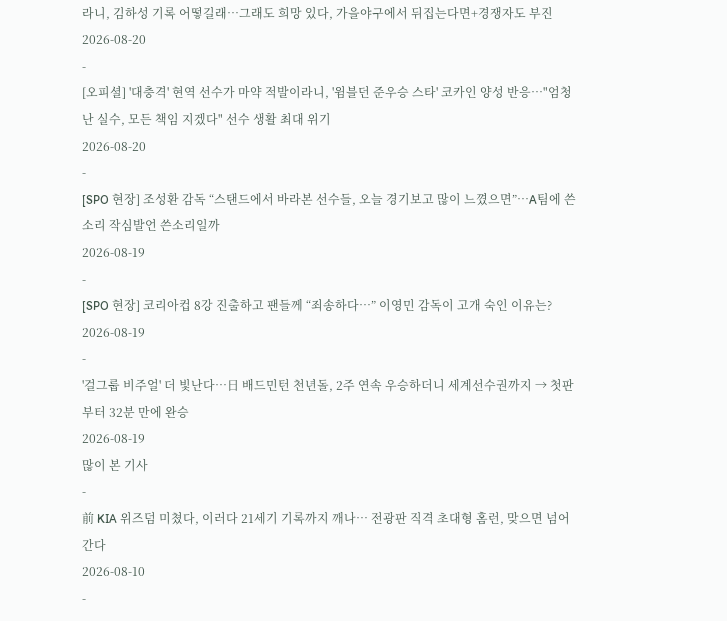라니, 김하성 기록 어떻길래…그래도 희망 있다, 가을야구에서 뒤집는다면+경쟁자도 부진
2026-08-20
-
[오피셜] '대충격' 현역 선수가 마약 적발이라니, '윔블던 준우승 스타' 코카인 양성 반응…"엄청난 실수, 모든 책임 지겠다" 선수 생활 최대 위기
2026-08-20
-
[SPO 현장] 조성환 감독 “스탠드에서 바라본 선수들, 오늘 경기보고 많이 느꼈으면”…A팀에 쓴소리 작심발언 쓴소리일까
2026-08-19
-
[SPO 현장] 코리아컵 8강 진출하고 팬들께 “죄송하다…” 이영민 감독이 고개 숙인 이유는?
2026-08-19
-
'걸그룹 비주얼' 더 빛난다…日 배드민턴 천년돌, 2주 연속 우승하더니 세계선수권까지 → 첫판부터 32분 만에 완승
2026-08-19
많이 본 기사
-
前 KIA 위즈덤 미쳤다, 이러다 21세기 기록까지 깨나… 전광판 직격 초대형 홈런, 맞으면 넘어간다
2026-08-10
-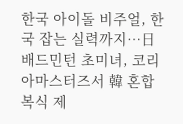한국 아이돌 비주얼, 한국 잡는 실력까지…日 배드민턴 초미녀, 코리아마스터즈서 韓 혼합복식 제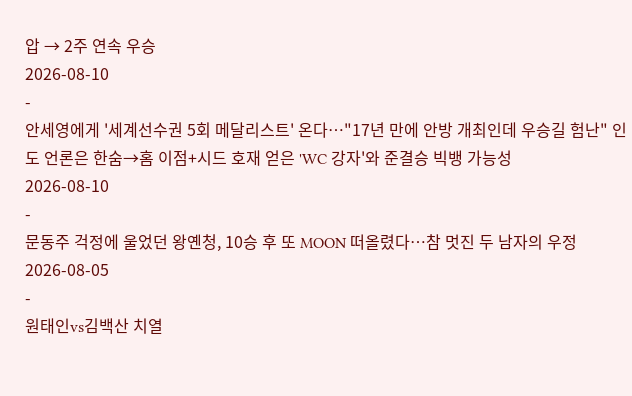압 → 2주 연속 우승
2026-08-10
-
안세영에게 '세계선수권 5회 메달리스트' 온다…"17년 만에 안방 개최인데 우승길 험난" 인도 언론은 한숨→홈 이점+시드 호재 얻은 'WC 강자'와 준결승 빅뱅 가능성
2026-08-10
-
문동주 걱정에 울었던 왕옌청, 10승 후 또 MOON 떠올렸다…참 멋진 두 남자의 우정
2026-08-05
-
원태인vs김백산 치열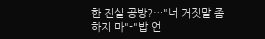한 진실 공방?…"너 거짓말 좀 하지 마"-"밥 언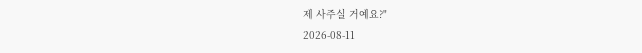제 사주실 거예요?"
2026-08-11